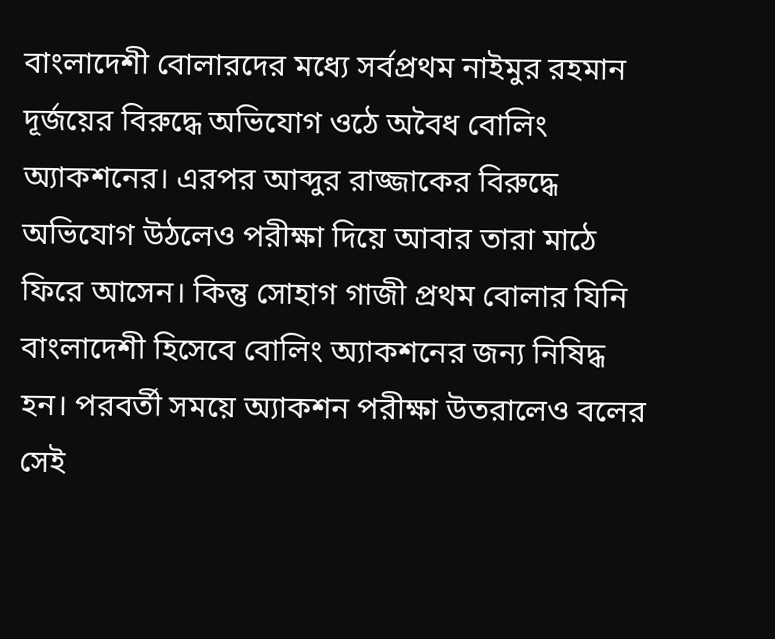বাংলাদেশী বোলারদের মধ্যে সর্বপ্রথম নাইমুর রহমান দূর্জয়ের বিরুদ্ধে অভিযোগ ওঠে অবৈধ বোলিং অ্যাকশনের। এরপর আব্দুর রাজ্জাকের বিরুদ্ধে অভিযোগ উঠলেও পরীক্ষা দিয়ে আবার তারা মাঠে ফিরে আসেন। কিন্তু সোহাগ গাজী প্রথম বোলার যিনি বাংলাদেশী হিসেবে বোলিং অ্যাকশনের জন্য নিষিদ্ধ হন। পরবর্তী সময়ে অ্যাকশন পরীক্ষা উতরালেও বলের সেই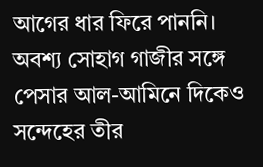আগের ধার ফিরে পাননি।
অবশ্য সোহাগ গাজীর সঙ্গে পেসার আল-আমিনে দিকেও সন্দেহের তীর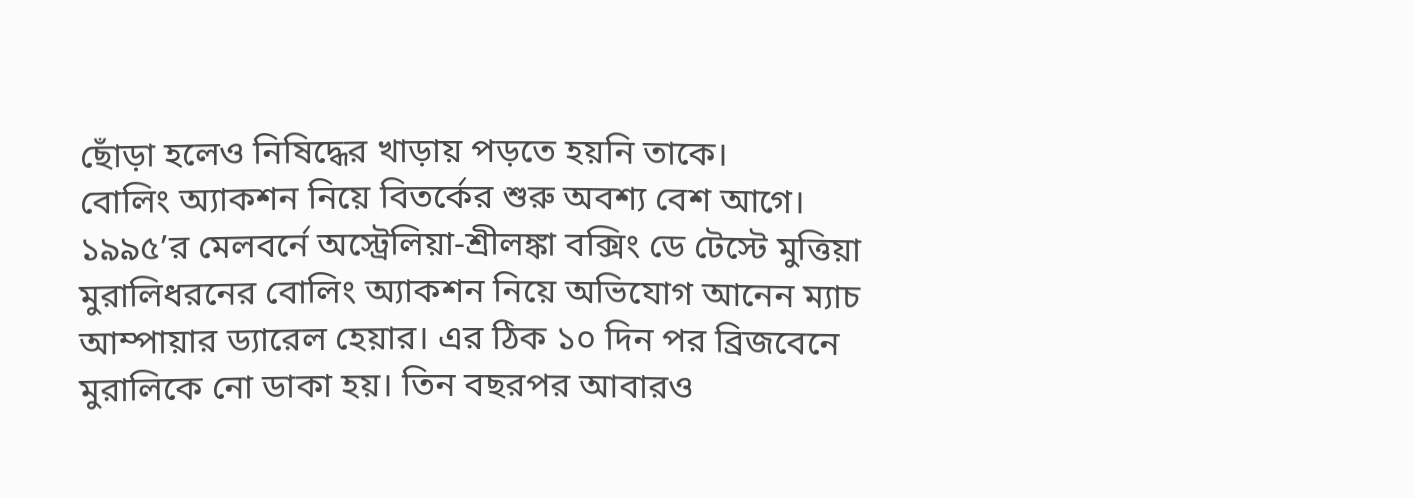ছোঁড়া হলেও নিষিদ্ধের খাড়ায় পড়তে হয়নি তাকে।
বোলিং অ্যাকশন নিয়ে বিতর্কের শুরু অবশ্য বেশ আগে। ১৯৯৫’র মেলবর্নে অস্ট্রেলিয়া-শ্রীলঙ্কা বক্সিং ডে টেস্টে মুত্তিয়া মুরালিধরনের বোলিং অ্যাকশন নিয়ে অভিযোগ আনেন ম্যাচ আম্পায়ার ড্যারেল হেয়ার। এর ঠিক ১০ দিন পর ব্রিজবেনে মুরালিকে নো ডাকা হয়। তিন বছরপর আবারও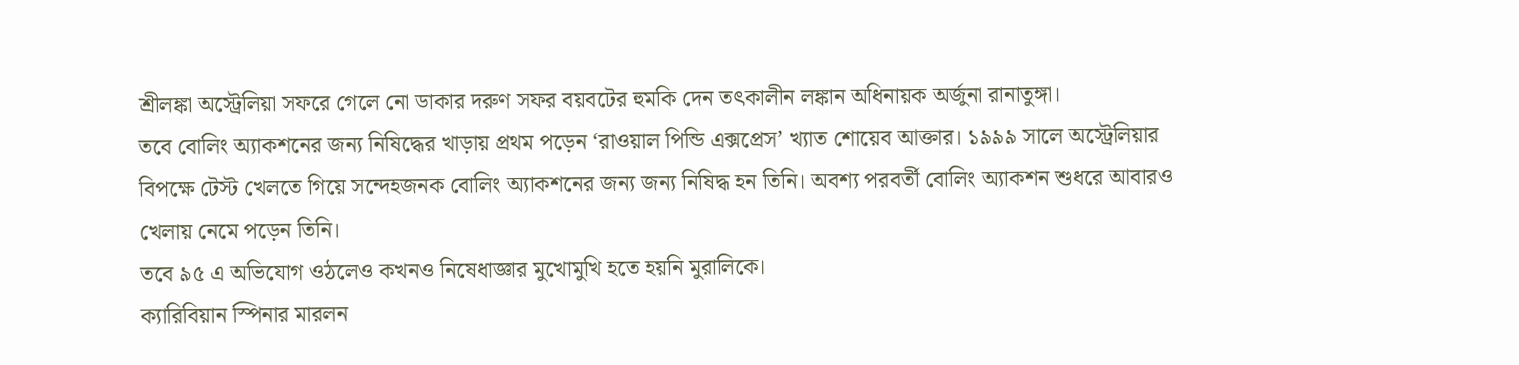শ্রীলঙ্কা অস্ট্রেলিয়া সফরে গেলে নো ডাকার দরুণ সফর বয়বটের হুমকি দেন তৎকালীন লঙ্কান অধিনায়ক অর্জুনা রানাতুঙ্গা।
তবে বোলিং অ্যাকশনের জন্য নিষিদ্ধের খাড়ায় প্রথম পড়েন ‘রাওয়াল পিন্ডি এক্সপ্রেস’ খ্যাত শোয়েব আক্তার। ১৯৯৯ সালে অস্ট্রেলিয়ার বিপক্ষে টেস্ট খেলতে গিয়ে সন্দেহজনক বোলিং অ্যাকশনের জন্য জন্য নিষিদ্ধ হন তিনি। অবশ্য পরবর্তী বোলিং অ্যাকশন শুধরে আবারও খেলায় নেমে পড়েন তিনি।
তবে ৯৫ এ অভিযোগ ওঠলেও কখনও নিষেধাজ্ঞার মুখোমুখি হতে হয়নি মুরালিকে।
ক্যারিবিয়ান স্পিনার মারলন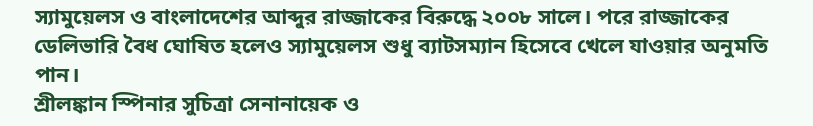স্যামুয়েলস ও বাংলাদেশের আব্দুর রাজ্জাকের বিরুদ্ধে ২০০৮ সালে। পরে রাজ্জাকের ডেলিভারি বৈধ ঘোষিত হলেও স্যামুয়েলস শুধু ব্যাটসম্যান হিসেবে খেলে যাওয়ার অনুমতি পান।
শ্রীলঙ্কান স্পিনার সুচিত্রা সেনানায়েক ও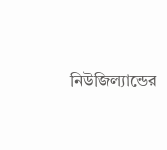নিউজিল্যান্ডের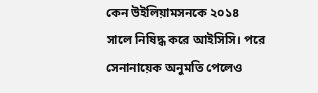কেন উইলিয়ামসনকে ২০১৪ সালে নিষিদ্ধ করে আইসিসি। পরে সেনানায়েক অনুমতি পেলেও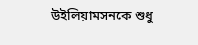উইলিয়ামসনকে শুধু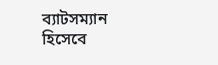ব্যাটসম্যান হিসেবে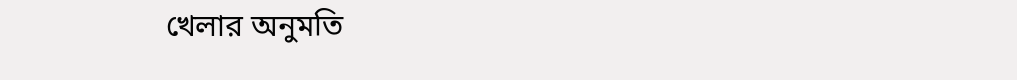খেলার অনুমতি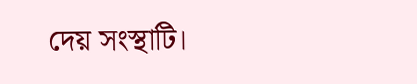দেয় সংস্থাটি।